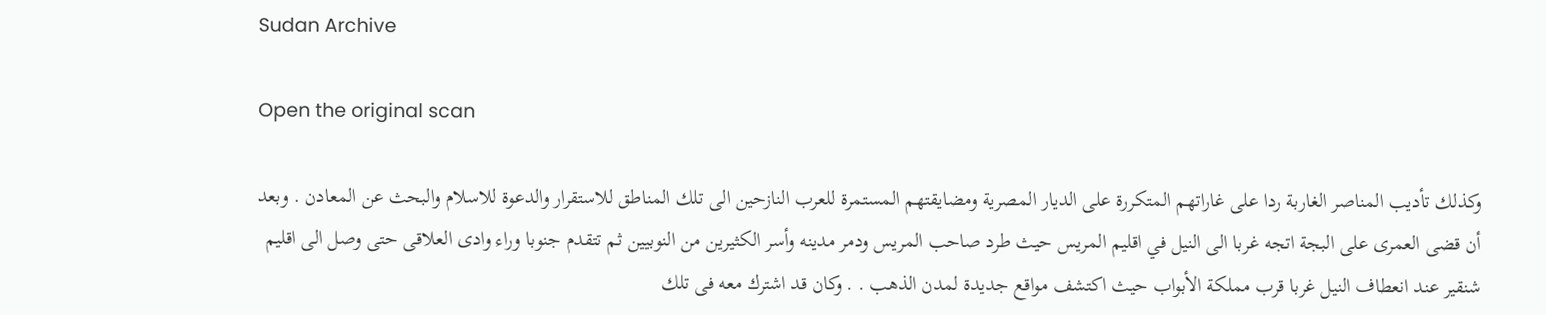Sudan Archive

Open the original scan

وكذلك تأديب المناصر الغاربة ردا على غاراتهم المتكررة على الديار المصرية ومضايقتهم المستمرة للعرب النازحين الى تلك المناطق للاستقرار والدعوة للاسلام والبحث عن المعادن . وبعد أن قضى العمرى على البجة اتجه غربا الى النيل في اقليم المريس حيث طرد صاحب المريس ودمر مدينه وأسر الكثيرين من النوبيين ثم تتقدم جنوبا وراء وادى العلاقى حتى وصل الى اقليم شنقير عند انعطاف النيل غربا قرب مملكة الأبواب حيث اكتشف مواقع جديدة لمدن الذهب . . وكان قد اشترك معه فى تلك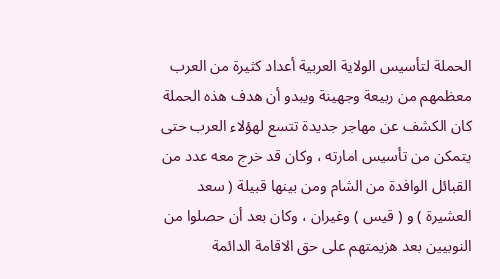الحملة لتأسيس الولاية العربية أعداد كثيرة من العرب معظمهم من ربيعة وجهينة ويبدو أن هدف هذه الحملة كان الكشف عن مهاجر جديدة تتسع لهؤلاء العرب حتى يتمكن من تأسيس امارته ، وكان قد خرج معه عدد من القبائل الوافدة من الشام ومن بينها قبيلة ( سعد العشيرة ) و ( قيس ) وغيران ، وكان بعد أن حصلوا من النوبيين بعد هزيمتهم على حق الاقامة الدائمة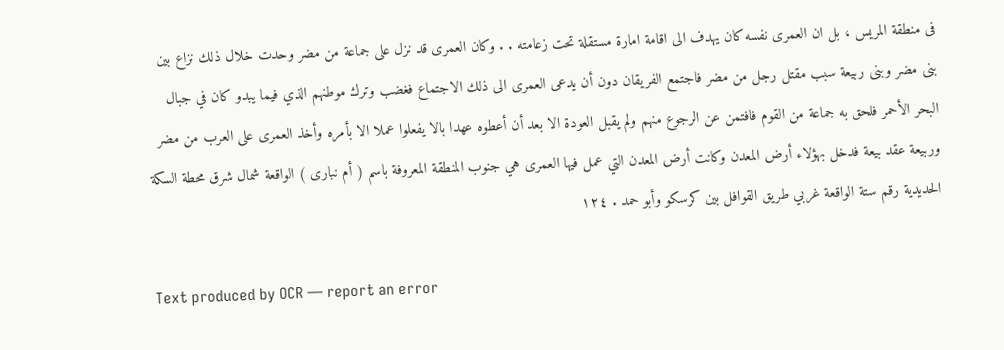فى منطقة المريس ، بل ان العمرى نفسه كان يهدف الى اقامة امارة مستقلة تحت زعامته . . وكان العمرى قد نزل على جماعة من مضر وحدت خلال ذلك نزاع بين بنى مضر وبنى ربيعة سبب مقتل رجل من مضر فاجتمع الفريقان دون أن يدعى العمرى الى ذلك الاجتماع فغضب وترك موطنهم الذي فيما يبدو كان في جبال البحر الأحمر فلحق به جماعة من القوم فافتمن عن الرجوع منهم ولم يقبل العودة الا بعد أن أعطوه عهدا بالا يفعلوا عملا الا بأمره وأخذ العمرى على العرب من مضر وربيعة عقد بيعة فدخل بهؤلاء أرض المعدن وكانت أرض المعدن التي عمل فيها العمرى هي جنوب المنطقة المعروفة باسم ( أم نبارى ) الواقعة شمال شرق محطة السكة الحديدية رقم ستة الواقعة غربي طريق القوافل بين كرسكو وأبو حمد . ١٢٤

Text produced by OCR — report an error